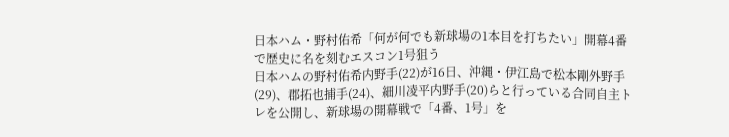日本ハム・野村佑希「何が何でも新球場の1本目を打ちたい」開幕4番で歴史に名を刻むエスコン1号狙う
日本ハムの野村佑希内野手(22)が16日、沖縄・伊江島で松本剛外野手(29)、郡拓也捕手(24)、細川凌平内野手(20)らと行っている合同自主トレを公開し、新球場の開幕戦で「4番、1号」を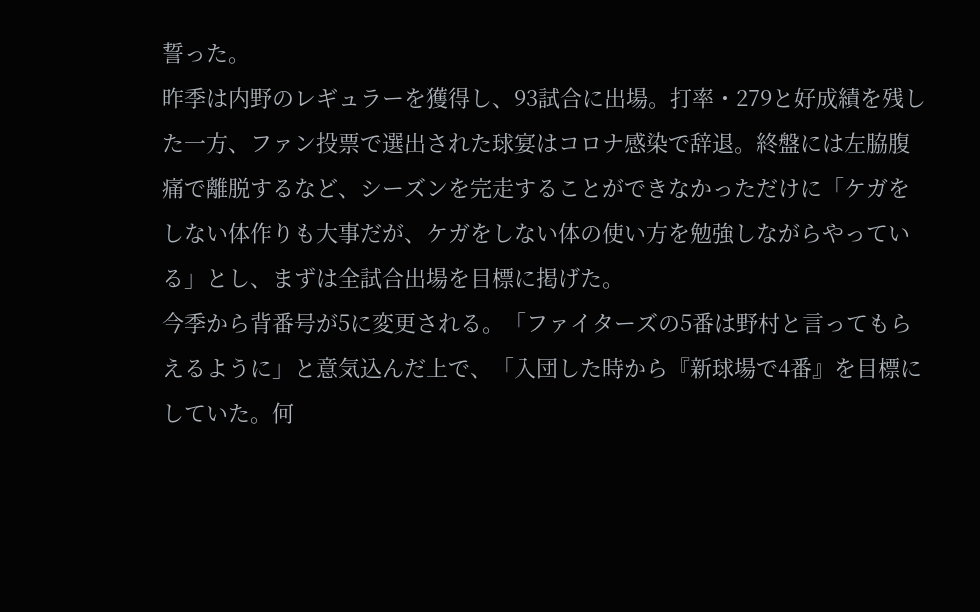誓った。
昨季は内野のレギュラーを獲得し、93試合に出場。打率・279と好成績を残した一方、ファン投票で選出された球宴はコロナ感染で辞退。終盤には左脇腹痛で離脱するなど、シーズンを完走することができなかっただけに「ケガをしない体作りも大事だが、ケガをしない体の使い方を勉強しながらやっている」とし、まずは全試合出場を目標に掲げた。
今季から背番号が5に変更される。「ファイターズの5番は野村と言ってもらえるように」と意気込んだ上で、「入団した時から『新球場で4番』を目標にしていた。何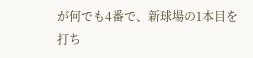が何でも4番で、新球場の1本目を打ち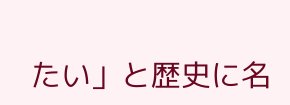たい」と歴史に名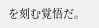を刻む覚悟だ。